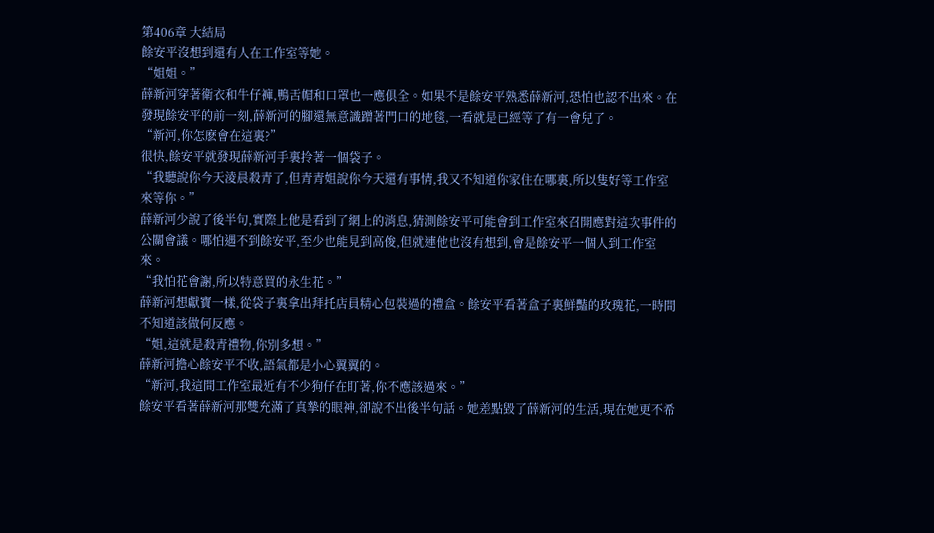第406章 大結局
餘安平沒想到還有人在工作室等她。
“姐姐。”
薛新河穿著衛衣和牛仔褲,鴨舌帽和口罩也一應俱全。如果不是餘安平熟悉薛新河,恐怕也認不出來。在發現餘安平的前一刻,薛新河的腳還無意識蹭著門口的地毯,一看就是已經等了有一會兒了。
“新河,你怎麽會在這裏?”
很快,餘安平就發現薛新河手裏拎著一個袋子。
“我聽說你今天淩晨殺青了,但青青姐說你今天還有事情,我又不知道你家住在哪裏,所以隻好等工作室來等你。”
薛新河少說了後半句,實際上他是看到了網上的消息,猜測餘安平可能會到工作室來召開應對這次事件的公關會議。哪怕遇不到餘安平,至少也能見到高俊,但就連他也沒有想到,會是餘安平一個人到工作室來。
“我怕花會謝,所以特意買的永生花。”
薛新河想獻寶一樣,從袋子裏拿出拜托店員精心包裝過的禮盒。餘安平看著盒子裏鮮豔的玫瑰花,一時間不知道該做何反應。
“姐,這就是殺青禮物,你別多想。”
薛新河擔心餘安平不收,語氣都是小心翼翼的。
“新河,我這間工作室最近有不少狗仔在盯著,你不應該過來。”
餘安平看著薛新河那雙充滿了真摯的眼神,卻說不出後半句話。她差點毀了薛新河的生活,現在她更不希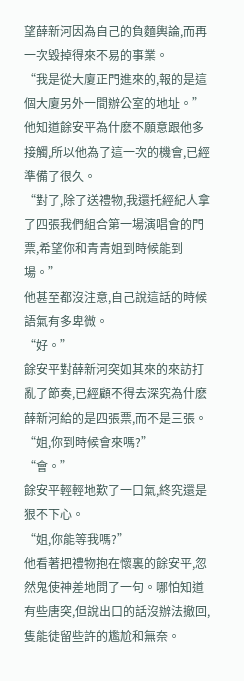望薛新河因為自己的負麵輿論,而再一次毀掉得來不易的事業。
“我是從大廈正門進來的,報的是這個大廈另外一間辦公室的地址。”
他知道餘安平為什麽不願意跟他多接觸,所以他為了這一次的機會,已經準備了很久。
“對了,除了送禮物,我還托經紀人拿了四張我們組合第一場演唱會的門票,希望你和青青姐到時候能到場。”
他甚至都沒注意,自己說這話的時候語氣有多卑微。
“好。”
餘安平對薛新河突如其來的來訪打亂了節奏,已經顧不得去深究為什麽薛新河給的是四張票,而不是三張。
“姐,你到時候會來嗎?”
“會。”
餘安平輕輕地歎了一口氣,終究還是狠不下心。
“姐,你能等我嗎?”
他看著把禮物抱在懷裏的餘安平,忽然鬼使神差地問了一句。哪怕知道有些唐突,但說出口的話沒辦法撤回,隻能徒留些許的尷尬和無奈。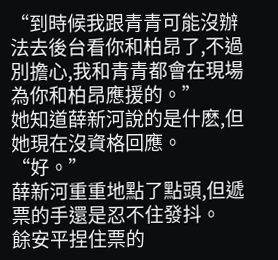“到時候我跟青青可能沒辦法去後台看你和柏昂了,不過別擔心,我和青青都會在現場為你和柏昂應援的。”
她知道薛新河說的是什麽,但她現在沒資格回應。
“好。”
薛新河重重地點了點頭,但遞票的手還是忍不住發抖。
餘安平捏住票的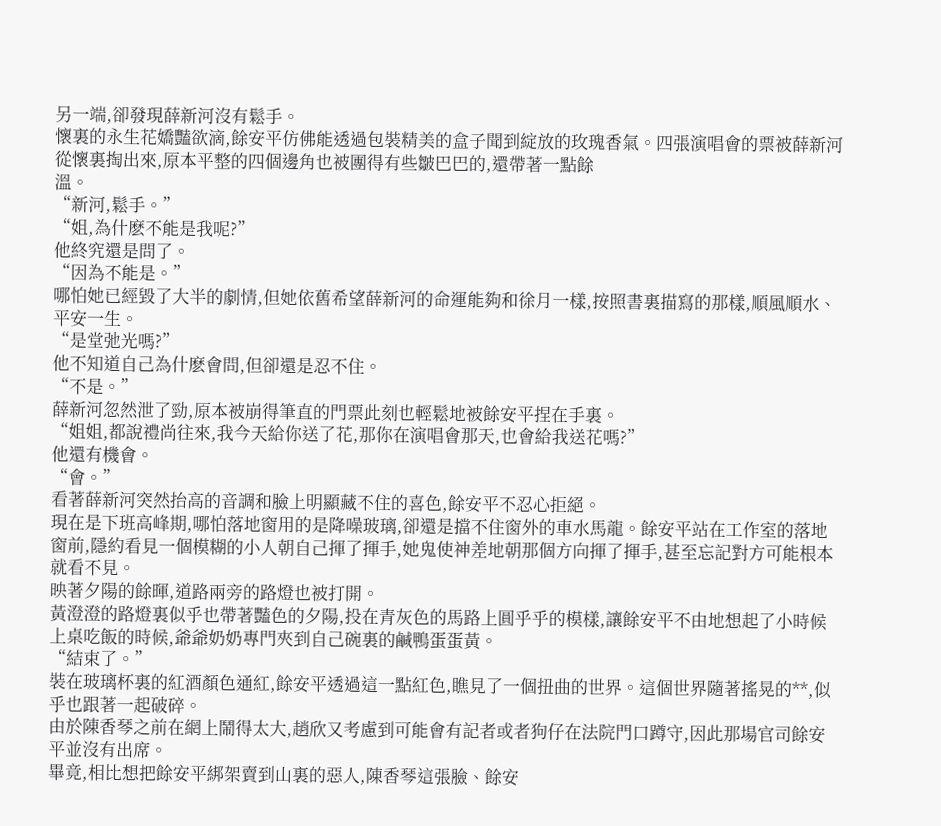另一端,卻發現薛新河沒有鬆手。
懷裏的永生花嬌豔欲滴,餘安平仿佛能透過包裝精美的盒子聞到綻放的玫瑰香氣。四張演唱會的票被薛新河從懷裏掏出來,原本平整的四個邊角也被團得有些皺巴巴的,還帶著一點餘
溫。
“新河,鬆手。”
“姐,為什麽不能是我呢?”
他終究還是問了。
“因為不能是。”
哪怕她已經毀了大半的劇情,但她依舊希望薛新河的命運能夠和徐月一樣,按照書裏描寫的那樣,順風順水、平安一生。
“是堂弛光嗎?”
他不知道自己為什麽會問,但卻還是忍不住。
“不是。”
薛新河忽然泄了勁,原本被崩得筆直的門票此刻也輕鬆地被餘安平捏在手裏。
“姐姐,都說禮尚往來,我今天給你送了花,那你在演唱會那天,也會給我送花嗎?”
他還有機會。
“會。”
看著薛新河突然抬高的音調和臉上明顯藏不住的喜色,餘安平不忍心拒絕。
現在是下班高峰期,哪怕落地窗用的是降噪玻璃,卻還是擋不住窗外的車水馬龍。餘安平站在工作室的落地窗前,隱約看見一個模糊的小人朝自己揮了揮手,她鬼使神差地朝那個方向揮了揮手,甚至忘記對方可能根本就看不見。
映著夕陽的餘暉,道路兩旁的路燈也被打開。
黃澄澄的路燈裏似乎也帶著豔色的夕陽,投在青灰色的馬路上圓乎乎的模樣,讓餘安平不由地想起了小時候上桌吃飯的時候,爺爺奶奶專門夾到自己碗裏的鹹鴨蛋蛋黃。
“結束了。”
裝在玻璃杯裏的紅酒顏色通紅,餘安平透過這一點紅色,瞧見了一個扭曲的世界。這個世界隨著搖晃的**,似乎也跟著一起破碎。
由於陳香琴之前在網上鬧得太大,趙欣又考慮到可能會有記者或者狗仔在法院門口蹲守,因此那場官司餘安平並沒有出席。
畢竟,相比想把餘安平綁架賣到山裏的惡人,陳香琴這張臉、餘安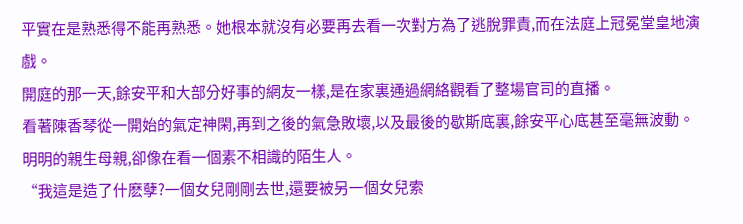平實在是熟悉得不能再熟悉。她根本就沒有必要再去看一次對方為了逃脫罪責,而在法庭上冠冕堂皇地演戲。
開庭的那一天,餘安平和大部分好事的網友一樣,是在家裏通過網絡觀看了整場官司的直播。
看著陳香琴從一開始的氣定神閑,再到之後的氣急敗壞,以及最後的歇斯底裏,餘安平心底甚至毫無波動。明明的親生母親,卻像在看一個素不相識的陌生人。
“我這是造了什麽孽?一個女兒剛剛去世,還要被另一個女兒索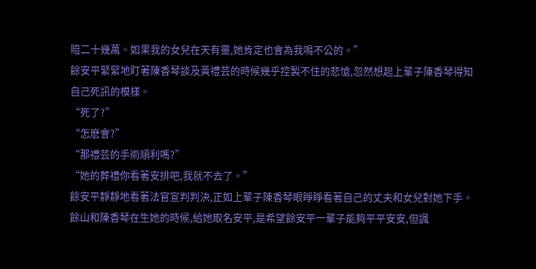賠二十幾萬。如果我的女兒在天有靈,她肯定也會為我鳴不公的。”
餘安平緊緊地盯著陳香琴談及黃禮芸的時候幾乎控製不住的悲愴,忽然想起上輩子陳香琴得知自己死訊的模樣。
“死了?”
“怎麽會?”
“那禮芸的手術順利嗎?”
“她的葬禮你看著安排吧,我就不去了。”
餘安平靜靜地看著法官宣判判決,正如上輩子陳香琴眼睜睜看著自己的丈夫和女兒對她下手。
餘山和陳香琴在生她的時候,給她取名安平,是希望餘安平一輩子能夠平平安安,但諷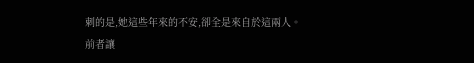刺的是,她這些年來的不安,卻全是來自於這兩人。
前者讓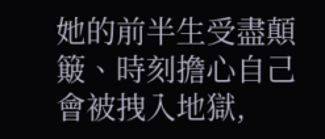她的前半生受盡顛簸、時刻擔心自己會被拽入地獄,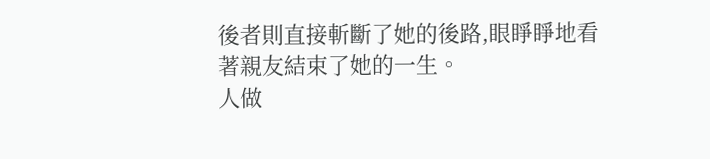後者則直接斬斷了她的後路,眼睜睜地看著親友結束了她的一生。
人做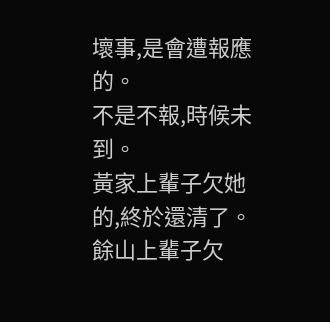壞事,是會遭報應的。
不是不報,時候未到。
黃家上輩子欠她的,終於還清了。
餘山上輩子欠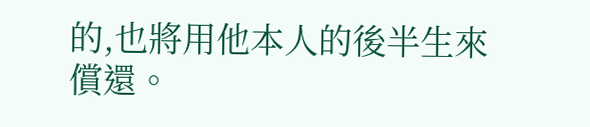的,也將用他本人的後半生來償還。